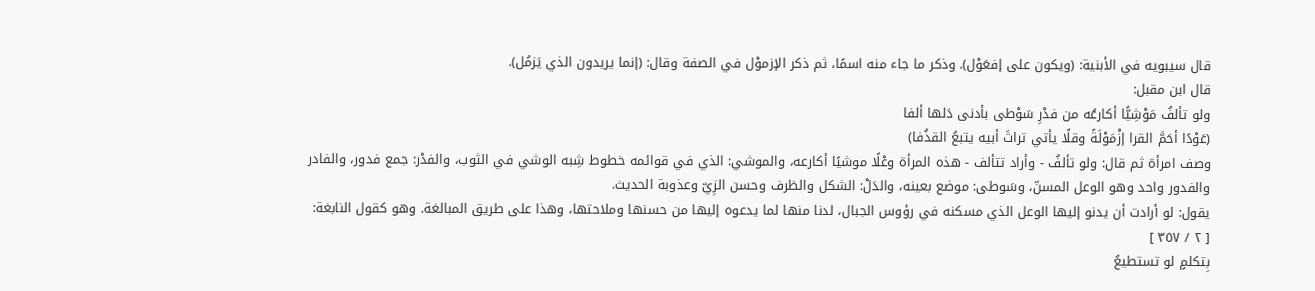قال سيبويه في الأبنية: (ويكون على إفعَوْل). وذكر ما جاء منه اسمًا، ثم ذكر الإزموْل في الصفة وقال: (إنما يريدون الذي يَزمُل).
قال ابن مقبل:
ولو تألفُ مَوْشِيًّا أكارعُه من فدْرِ سَوْطى بأدنى دَلها ألفا
(عَوْدًا أحَمَّ القرا إزْمَوْلَةً وقلًا يأتي تراثَ أبيه يتبعُ القذُفا)
وصف امرأة ثم قال: ولو تألفُ - وأراد تتألف - هذه المرأة وعْلًا موشيًا أكارعه، والموشي: الذي في قوائمه خطوط شِبه الوشي في الثوب، والفدْر: جمع فدور، والفادر والفدور واحد وهو الوعل المسنّ، وسَوطى: موضع بعينه، والدَلْ: الشكل والظرف وحسن الزِيّ وعذوبة الحديث.
يقول: لو أرادت أن يدنو إليها الوعل الذي مسكنه في رؤوس الجبال، لدنا منها لما يدعوه إليها من حسنها وملاحتها، وهذا على طريق المبالغة. وهو كقول النابغة:
[ ٢ / ٣٥٧ ]
بِتكلمٍ لو تستطيعُ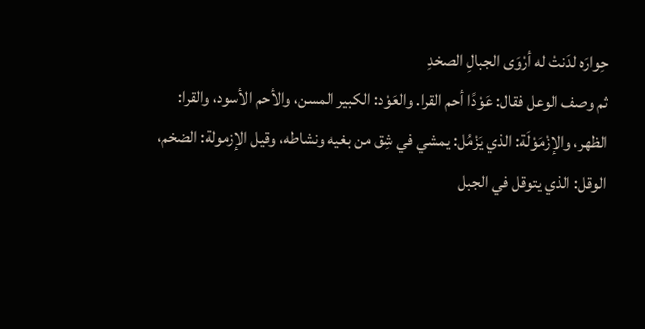حِوارَه لدَنتْ له أرْوَى الجبالِ الصخدِ
ثم وصف الوعل فقال: عَوْدًا أحم القرا. والعَوْد: الكبير المسن، والأحم الأسود، والقرا: الظهر، والإزْمَوْلَة: الذي يَزْمُل: يمشي في شِق من بغيه ونشاطه، وقيل الإزمولة: الضخم، الوقل: الذي يتوقل في الجبل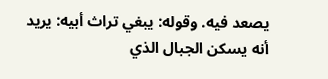يصعد فيه. وقوله: يبغي تراث أبيه: يريد أنه يسكن الجبال الذي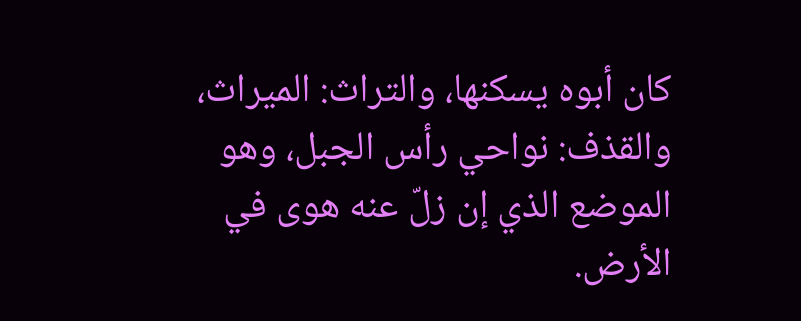كان أبوه يسكنها، والتراث: الميراث، والقذف: نواحي رأس الجبل، وهو الموضع الذي إن زلّ عنه هوى في الأرض.